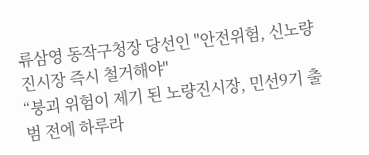류삼영 동작구청장 당선인 "안전위험, 신노량진시장 즉시 철거해야"
“붕괴 위험이 제기 된 노량진시장, 민선9기 출범 전에 하루라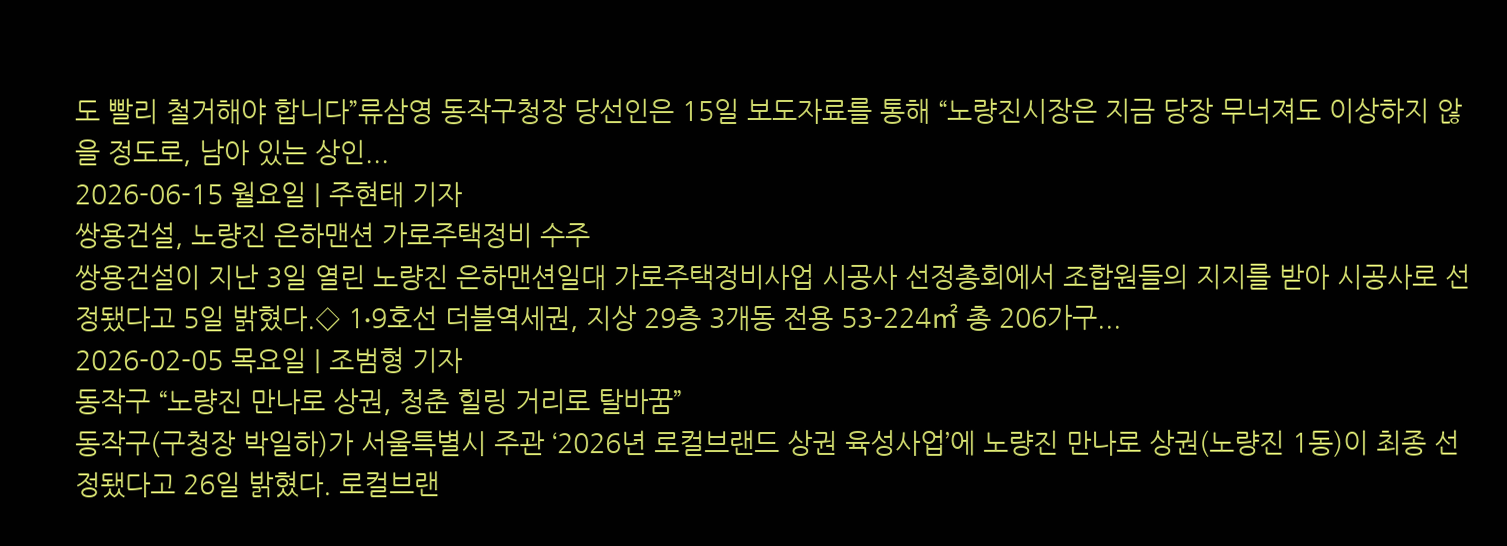도 빨리 철거해야 합니다”류삼영 동작구청장 당선인은 15일 보도자료를 통해 “노량진시장은 지금 당장 무너져도 이상하지 않을 정도로, 남아 있는 상인...
2026-06-15 월요일 | 주현태 기자
쌍용건설, 노량진 은하맨션 가로주택정비 수주
쌍용건설이 지난 3일 열린 노량진 은하맨션일대 가로주택정비사업 시공사 선정총회에서 조합원들의 지지를 받아 시공사로 선정됐다고 5일 밝혔다.◇ 1∙9호선 더블역세권, 지상 29층 3개동 전용 53-224㎡ 총 206가구...
2026-02-05 목요일 | 조범형 기자
동작구 “노량진 만나로 상권, 청춘 힐링 거리로 탈바꿈”
동작구(구청장 박일하)가 서울특별시 주관 ‘2026년 로컬브랜드 상권 육성사업’에 노량진 만나로 상권(노량진 1동)이 최종 선정됐다고 26일 밝혔다. 로컬브랜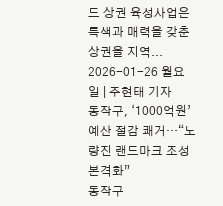드 상권 육성사업은 특색과 매력을 갖춘 상권을 지역...
2026-01-26 월요일 | 주현태 기자
동작구, ‘1000억원’ 예산 절감 쾌거…“노량진 랜드마크 조성 본격화”
동작구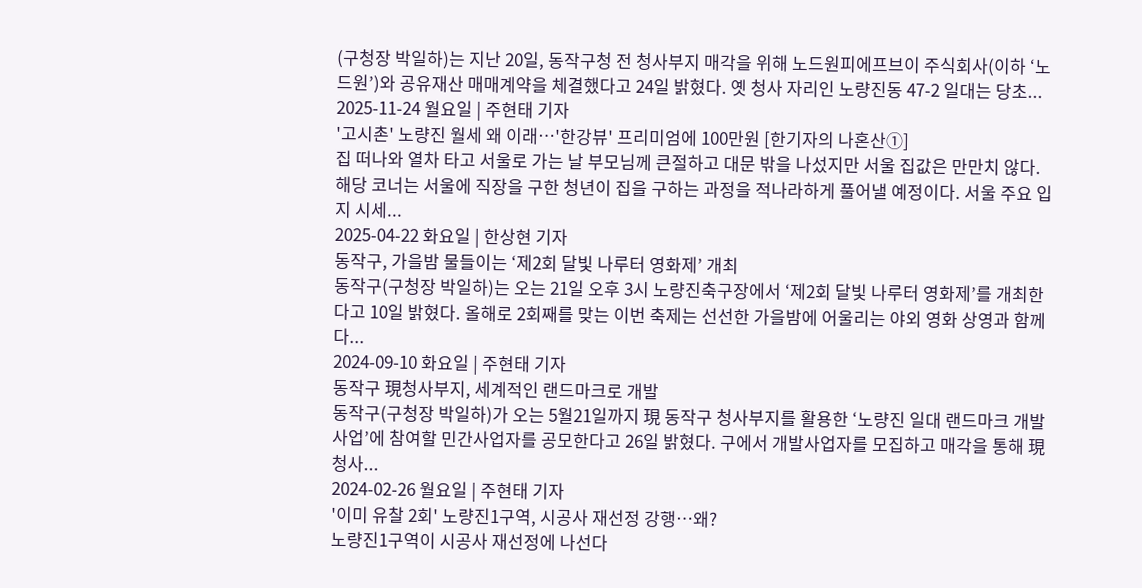(구청장 박일하)는 지난 20일, 동작구청 전 청사부지 매각을 위해 노드원피에프브이 주식회사(이하 ‘노드원’)와 공유재산 매매계약을 체결했다고 24일 밝혔다. 옛 청사 자리인 노량진동 47-2 일대는 당초...
2025-11-24 월요일 | 주현태 기자
'고시촌' 노량진 월세 왜 이래…'한강뷰' 프리미엄에 100만원 [한기자의 나혼산①]
집 떠나와 열차 타고 서울로 가는 날 부모님께 큰절하고 대문 밖을 나섰지만 서울 집값은 만만치 않다. 해당 코너는 서울에 직장을 구한 청년이 집을 구하는 과정을 적나라하게 풀어낼 예정이다. 서울 주요 입지 시세...
2025-04-22 화요일 | 한상현 기자
동작구, 가을밤 물들이는 ‘제2회 달빛 나루터 영화제’ 개최
동작구(구청장 박일하)는 오는 21일 오후 3시 노량진축구장에서 ‘제2회 달빛 나루터 영화제’를 개최한다고 10일 밝혔다. 올해로 2회째를 맞는 이번 축제는 선선한 가을밤에 어울리는 야외 영화 상영과 함께 다...
2024-09-10 화요일 | 주현태 기자
동작구 現청사부지, 세계적인 랜드마크로 개발
동작구(구청장 박일하)가 오는 5월21일까지 現 동작구 청사부지를 활용한 ‘노량진 일대 랜드마크 개발사업’에 참여할 민간사업자를 공모한다고 26일 밝혔다. 구에서 개발사업자를 모집하고 매각을 통해 現청사...
2024-02-26 월요일 | 주현태 기자
'이미 유찰 2회' 노량진1구역, 시공사 재선정 강행…왜?
노량진1구역이 시공사 재선정에 나선다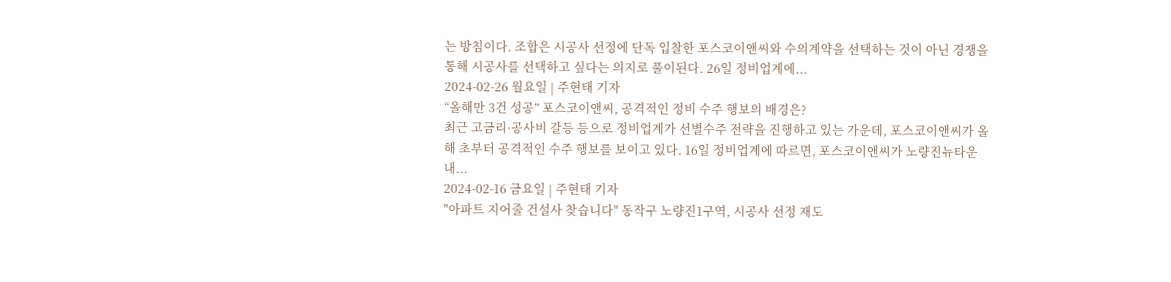는 방침이다. 조합은 시공사 선정에 단독 입찰한 포스코이앤씨와 수의계약을 선택하는 것이 아닌 경쟁을 통해 시공사를 선택하고 싶다는 의지로 풀이된다. 26일 정비업계에...
2024-02-26 월요일 | 주현태 기자
“올해만 3건 성공” 포스코이앤씨, 공격적인 정비 수주 행보의 배경은?
최근 고금리·공사비 갈등 등으로 정비업계가 선별수주 전략을 진행하고 있는 가운데, 포스코이앤씨가 올해 초부터 공격적인 수주 행보를 보이고 있다. 16일 정비업계에 따르면, 포스코이앤씨가 노량진뉴타운 내...
2024-02-16 금요일 | 주현태 기자
"아파트 지어줄 건설사 찾습니다" 동작구 노량진1구역, 시공사 선정 재도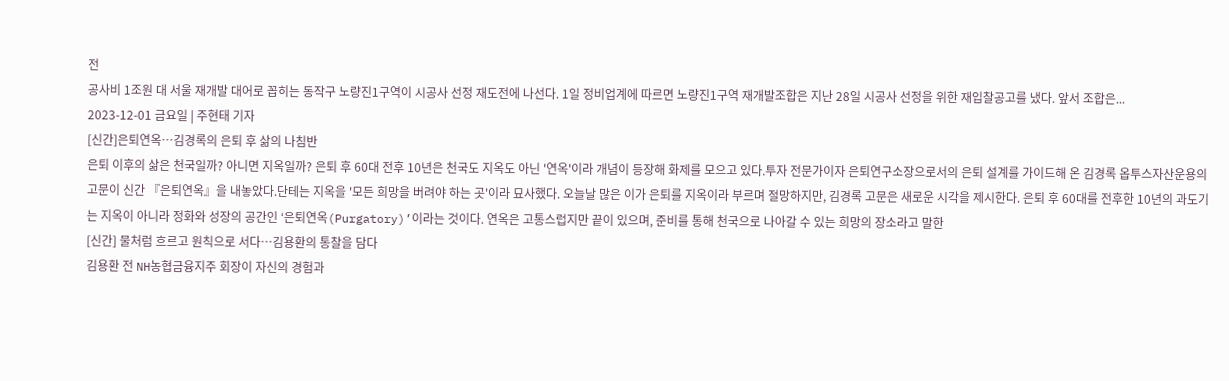전
공사비 1조원 대 서울 재개발 대어로 꼽히는 동작구 노량진1구역이 시공사 선정 재도전에 나선다. 1일 정비업계에 따르면 노량진1구역 재개발조합은 지난 28일 시공사 선정을 위한 재입찰공고를 냈다. 앞서 조합은...
2023-12-01 금요일 | 주현태 기자
[신간]은퇴연옥…김경록의 은퇴 후 삶의 나침반
은퇴 이후의 삶은 천국일까? 아니면 지옥일까? 은퇴 후 60대 전후 10년은 천국도 지옥도 아닌 '연옥'이라 개념이 등장해 화제를 모으고 있다.투자 전문가이자 은퇴연구소장으로서의 은퇴 설계를 가이드해 온 김경록 옵투스자산운용의 고문이 신간 『은퇴연옥』을 내놓았다.단테는 지옥을 '모든 희망을 버려야 하는 곳'이라 묘사했다. 오늘날 많은 이가 은퇴를 지옥이라 부르며 절망하지만, 김경록 고문은 새로운 시각을 제시한다. 은퇴 후 60대를 전후한 10년의 과도기는 지옥이 아니라 정화와 성장의 공간인 ‘은퇴연옥(Purgatory)’이라는 것이다. 연옥은 고통스럽지만 끝이 있으며, 준비를 통해 천국으로 나아갈 수 있는 희망의 장소라고 말한
[신간] 물처럼 흐르고 원칙으로 서다…김용환의 통찰을 담다
김용환 전 NH농협금융지주 회장이 자신의 경험과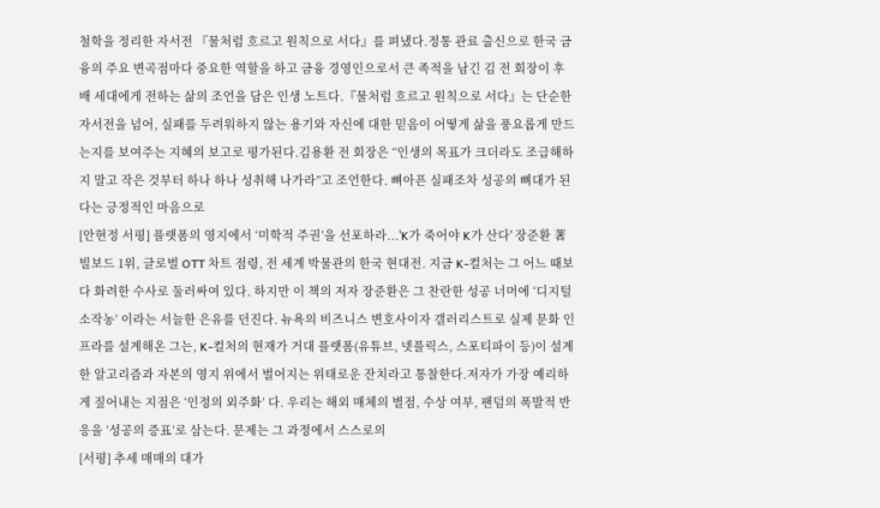철학을 정리한 자서전 『물처럼 흐르고 원칙으로 서다』를 펴냈다.정통 관료 출신으로 한국 금융의 주요 변곡점마다 중요한 역할을 하고 금융 경영인으로서 큰 족적을 남긴 김 전 회장이 후배 세대에게 전하는 삶의 조언을 담은 인생 노트다.『물처럼 흐르고 원칙으로 서다』는 단순한 자서전을 넘어, 실패를 두려워하지 않는 용기와 자신에 대한 믿음이 어떻게 삶을 풍요롭게 만드는지를 보여주는 지혜의 보고로 평가된다.김용환 전 회장은 “인생의 목표가 크더라도 조급해하지 말고 작은 것부터 하나 하나 성취해 나가라”고 조언한다. 뼈아픈 실패조차 성공의 뼈대가 된다는 긍정적인 마음으로
[안현정 서평] 플랫폼의 영지에서 ‘미학적 주권’을 선포하라...'K가 죽어야 K가 산다' 장준환 著
빌보드 1위, 글로벌 OTT 차트 점령, 전 세계 박물관의 한국 현대전. 지금 K-컬처는 그 어느 때보다 화려한 수사로 둘러싸여 있다. 하지만 이 책의 저자 장준환은 그 찬란한 성공 너머에 ‘디지털 소작농’ 이라는 서늘한 은유를 던진다. 뉴욕의 비즈니스 변호사이자 갤러리스트로 실제 문화 인프라를 설계해온 그는, K-컬처의 현재가 거대 플랫폼(유튜브, 넷플릭스, 스포티파이 등)이 설계한 알고리즘과 자본의 영지 위에서 벌어지는 위태로운 잔치라고 통찰한다.저자가 가장 예리하게 짚어내는 지점은 ‘인정의 외주화’ 다. 우리는 해외 매체의 별점, 수상 여부, 팬덤의 폭발적 반응을 ‘성공의 증표’로 삼는다. 문제는 그 과정에서 스스로의
[서평] 추세 매매의 대가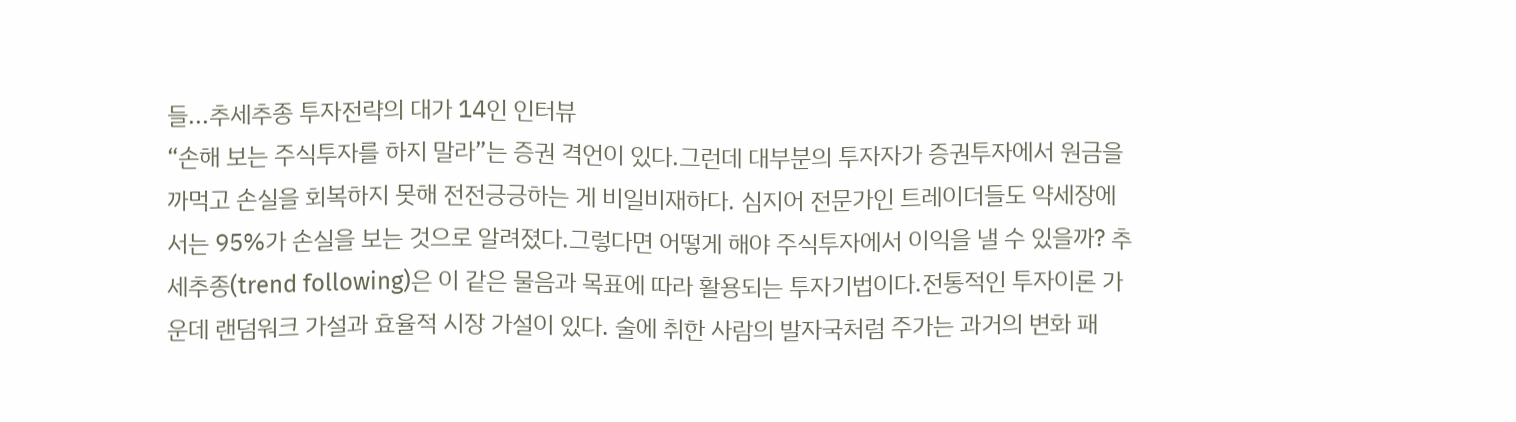들...추세추종 투자전략의 대가 14인 인터뷰
“손해 보는 주식투자를 하지 말라”는 증권 격언이 있다.그런데 대부분의 투자자가 증권투자에서 원금을 까먹고 손실을 회복하지 못해 전전긍긍하는 게 비일비재하다. 심지어 전문가인 트레이더들도 약세장에서는 95%가 손실을 보는 것으로 알려졌다.그렇다면 어떻게 해야 주식투자에서 이익을 낼 수 있을까? 추세추종(trend following)은 이 같은 물음과 목표에 따라 활용되는 투자기법이다.전통적인 투자이론 가운데 랜덤워크 가설과 효율적 시장 가설이 있다. 술에 취한 사람의 발자국처럼 주가는 과거의 변화 패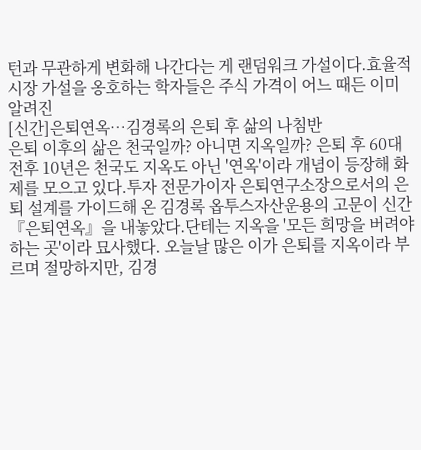턴과 무관하게 변화해 나간다는 게 랜덤워크 가설이다.효율적 시장 가설을 옹호하는 학자들은 주식 가격이 어느 때든 이미 알려진
[신간]은퇴연옥…김경록의 은퇴 후 삶의 나침반
은퇴 이후의 삶은 천국일까? 아니면 지옥일까? 은퇴 후 60대 전후 10년은 천국도 지옥도 아닌 '연옥'이라 개념이 등장해 화제를 모으고 있다.투자 전문가이자 은퇴연구소장으로서의 은퇴 설계를 가이드해 온 김경록 옵투스자산운용의 고문이 신간 『은퇴연옥』을 내놓았다.단테는 지옥을 '모든 희망을 버려야 하는 곳'이라 묘사했다. 오늘날 많은 이가 은퇴를 지옥이라 부르며 절망하지만, 김경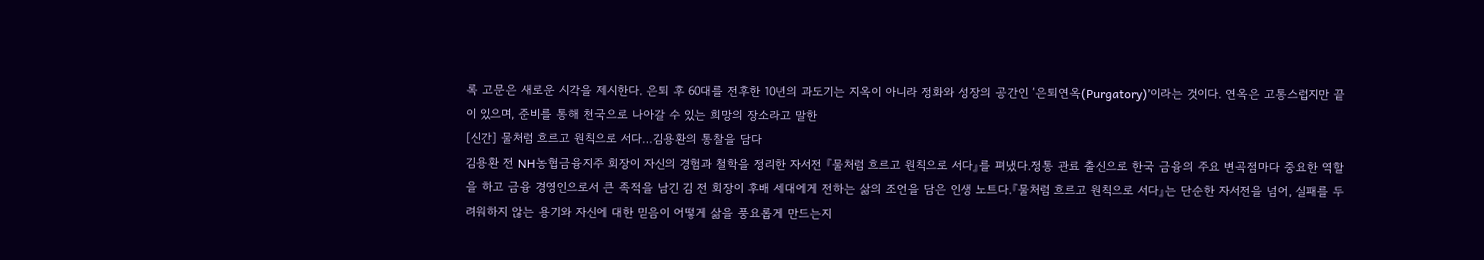록 고문은 새로운 시각을 제시한다. 은퇴 후 60대를 전후한 10년의 과도기는 지옥이 아니라 정화와 성장의 공간인 ‘은퇴연옥(Purgatory)’이라는 것이다. 연옥은 고통스럽지만 끝이 있으며, 준비를 통해 천국으로 나아갈 수 있는 희망의 장소라고 말한
[신간] 물처럼 흐르고 원칙으로 서다…김용환의 통찰을 담다
김용환 전 NH농협금융지주 회장이 자신의 경험과 철학을 정리한 자서전 『물처럼 흐르고 원칙으로 서다』를 펴냈다.정통 관료 출신으로 한국 금융의 주요 변곡점마다 중요한 역할을 하고 금융 경영인으로서 큰 족적을 남긴 김 전 회장이 후배 세대에게 전하는 삶의 조언을 담은 인생 노트다.『물처럼 흐르고 원칙으로 서다』는 단순한 자서전을 넘어, 실패를 두려워하지 않는 용기와 자신에 대한 믿음이 어떻게 삶을 풍요롭게 만드는지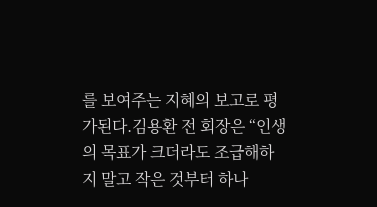를 보여주는 지혜의 보고로 평가된다.김용환 전 회장은 “인생의 목표가 크더라도 조급해하지 말고 작은 것부터 하나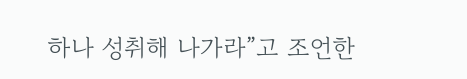하나 성취해 나가라”고 조언한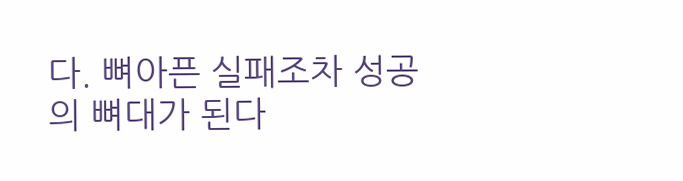다. 뼈아픈 실패조차 성공의 뼈대가 된다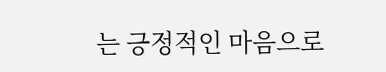는 긍정적인 마음으로